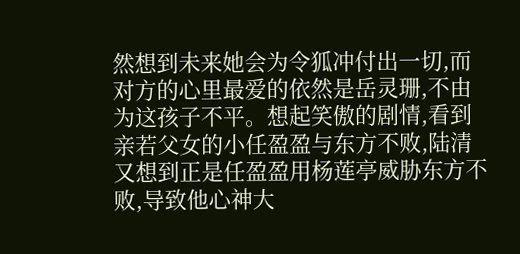然想到未来她会为令狐冲付出一切,而对方的心里最爱的依然是岳灵珊,不由为这孩子不平。想起笑傲的剧情,看到亲若父女的小任盈盈与东方不败,陆清又想到正是任盈盈用杨莲亭威胁东方不败,导致他心神大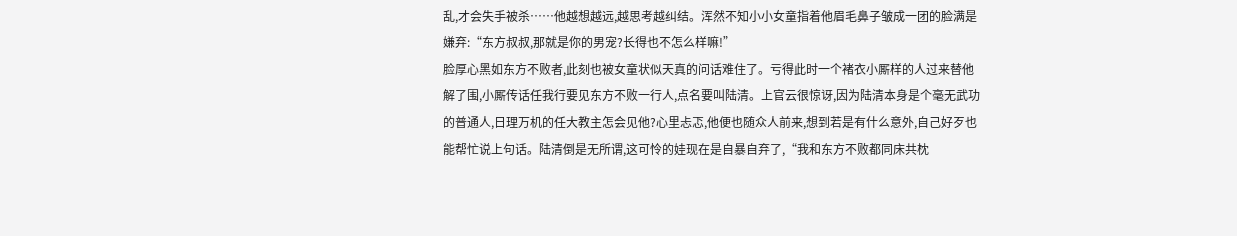乱,才会失手被杀……他越想越远,越思考越纠结。浑然不知小小女童指着他眉毛鼻子皱成一团的脸满是嫌弃:“东方叔叔,那就是你的男宠?长得也不怎么样嘛!”
脸厚心黑如东方不败者,此刻也被女童状似天真的问话难住了。亏得此时一个褚衣小厮样的人过来替他解了围,小厮传话任我行要见东方不败一行人,点名要叫陆清。上官云很惊讶,因为陆清本身是个毫无武功的普通人,日理万机的任大教主怎会见他?心里忐忑,他便也随众人前来,想到若是有什么意外,自己好歹也能帮忙说上句话。陆清倒是无所谓,这可怜的娃现在是自暴自弃了,“我和东方不败都同床共枕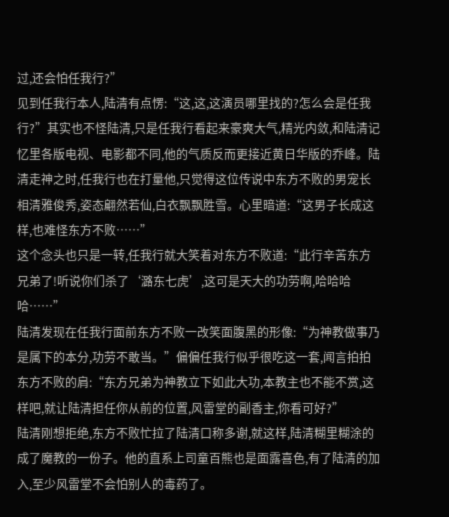过,还会怕任我行?”
见到任我行本人,陆清有点愣:“这,这,这演员哪里找的?怎么会是任我行?”其实也不怪陆清,只是任我行看起来豪爽大气,精光内敛,和陆清记忆里各版电视、电影都不同,他的气质反而更接近黄日华版的乔峰。陆清走神之时,任我行也在打量他,只觉得这位传说中东方不败的男宠长相清雅俊秀,姿态翩然若仙,白衣飘飘胜雪。心里暗道:“这男子长成这样,也难怪东方不败……”
这个念头也只是一转,任我行就大笑着对东方不败道:“此行辛苦东方兄弟了!听说你们杀了‘潞东七虎’,这可是天大的功劳啊,哈哈哈哈……”
陆清发现在任我行面前东方不败一改笑面腹黑的形像:“为神教做事乃是属下的本分,功劳不敢当。”偏偏任我行似乎很吃这一套,闻言拍拍东方不败的肩:“东方兄弟为神教立下如此大功,本教主也不能不赏,这样吧,就让陆清担任你从前的位置,风雷堂的副香主,你看可好?”
陆清刚想拒绝,东方不败忙拉了陆清口称多谢,就这样,陆清糊里糊涂的成了魔教的一份子。他的直系上司童百熊也是面露喜色,有了陆清的加入,至少风雷堂不会怕别人的毒药了。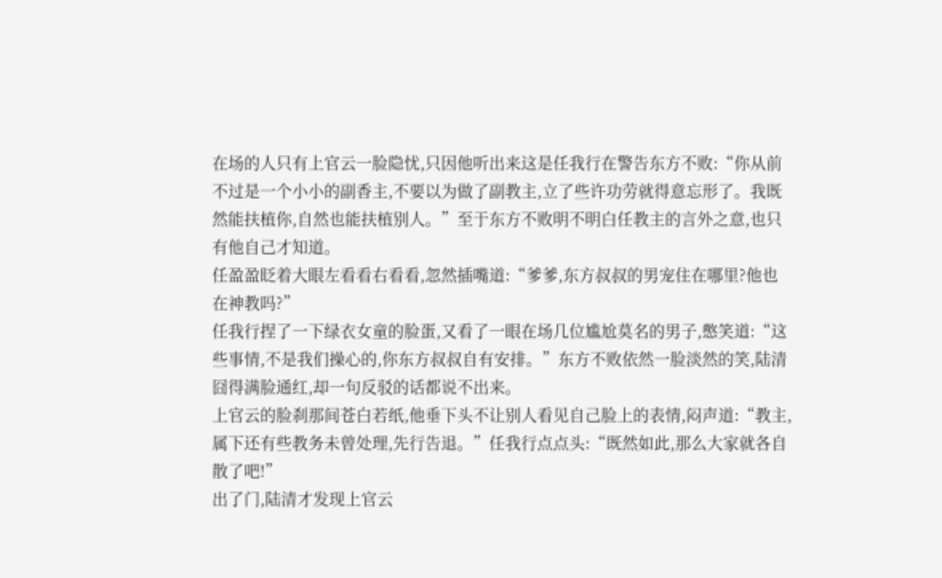在场的人只有上官云一脸隐忧,只因他听出来这是任我行在警告东方不败:“你从前不过是一个小小的副香主,不要以为做了副教主,立了些许功劳就得意忘形了。我既然能扶植你,自然也能扶植别人。”至于东方不败明不明白任教主的言外之意,也只有他自己才知道。
任盈盈眨着大眼左看看右看看,忽然插嘴道:“爹爹,东方叔叔的男宠住在哪里?他也在神教吗?”
任我行捏了一下绿衣女童的脸蛋,又看了一眼在场几位尴尬莫名的男子,憋笑道:“这些事情,不是我们操心的,你东方叔叔自有安排。”东方不败依然一脸淡然的笑,陆清囧得满脸通红,却一句反驳的话都说不出来。
上官云的脸刹那间苍白若纸,他垂下头不让别人看见自己脸上的表情,闷声道:“教主,属下还有些教务未曾处理,先行告退。”任我行点点头:“既然如此,那么大家就各自散了吧!”
出了门,陆清才发现上官云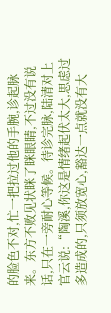的脸色不对,忙一把拉过他的手腕,诊起脉来。东方不败见状眯了眯眼睛,不过没有说话,只在一旁耐心等候。待诊完脉,陆清对上官云说:“陶溪,你这是情绪起伏太大,思虑过多造成的,只须放宽心,豁达一点就没有大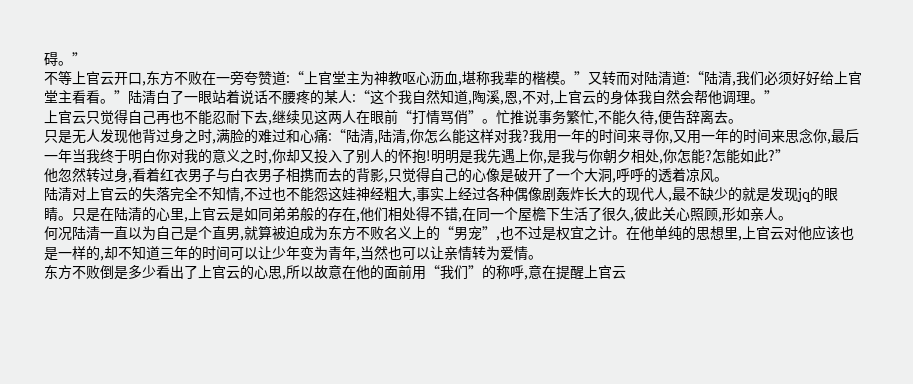碍。”
不等上官云开口,东方不败在一旁夸赞道:“上官堂主为神教呕心沥血,堪称我辈的楷模。”又转而对陆清道:“陆清,我们必须好好给上官堂主看看。”陆清白了一眼站着说话不腰疼的某人:“这个我自然知道,陶溪,恩,不对,上官云的身体我自然会帮他调理。”
上官云只觉得自己再也不能忍耐下去,继续见这两人在眼前“打情骂俏”。忙推说事务繁忙,不能久待,便告辞离去。
只是无人发现他背过身之时,满脸的难过和心痛:“陆清,陆清,你怎么能这样对我?我用一年的时间来寻你,又用一年的时间来思念你,最后一年当我终于明白你对我的意义之时,你却又投入了别人的怀抱!明明是我先遇上你,是我与你朝夕相处,你怎能?怎能如此?”
他忽然转过身,看着红衣男子与白衣男子相携而去的背影,只觉得自己的心像是破开了一个大洞,呼呼的透着凉风。
陆清对上官云的失落完全不知情,不过也不能怨这娃神经粗大,事实上经过各种偶像剧轰炸长大的现代人,最不缺少的就是发现jq的眼睛。只是在陆清的心里,上官云是如同弟弟般的存在,他们相处得不错,在同一个屋檐下生活了很久,彼此关心照顾,形如亲人。
何况陆清一直以为自己是个直男,就算被迫成为东方不败名义上的“男宠”,也不过是权宜之计。在他单纯的思想里,上官云对他应该也是一样的,却不知道三年的时间可以让少年变为青年,当然也可以让亲情转为爱情。
东方不败倒是多少看出了上官云的心思,所以故意在他的面前用“我们”的称呼,意在提醒上官云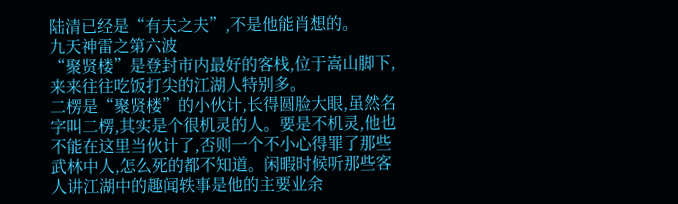陆清已经是“有夫之夫”,不是他能肖想的。
九天神雷之第六波
“聚贤楼”是登封市内最好的客栈,位于嵩山脚下,来来往往吃饭打尖的江湖人特别多。
二楞是“聚贤楼”的小伙计,长得圆脸大眼,虽然名字叫二楞,其实是个很机灵的人。要是不机灵,他也不能在这里当伙计了,否则一个不小心得罪了那些武林中人,怎么死的都不知道。闲暇时候听那些客人讲江湖中的趣闻轶事是他的主要业余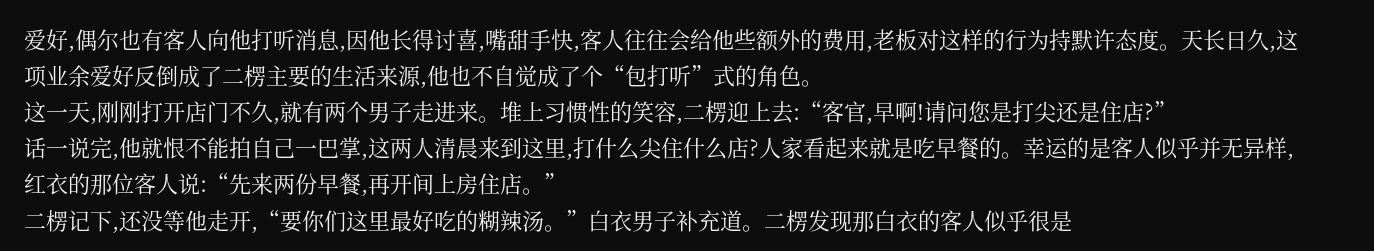爱好,偶尔也有客人向他打听消息,因他长得讨喜,嘴甜手快,客人往往会给他些额外的费用,老板对这样的行为持默许态度。天长日久,这项业余爱好反倒成了二楞主要的生活来源,他也不自觉成了个“包打听”式的角色。
这一天,刚刚打开店门不久,就有两个男子走进来。堆上习惯性的笑容,二楞迎上去:“客官,早啊!请问您是打尖还是住店?”
话一说完,他就恨不能拍自己一巴掌,这两人清晨来到这里,打什么尖住什么店?人家看起来就是吃早餐的。幸运的是客人似乎并无异样,红衣的那位客人说:“先来两份早餐,再开间上房住店。”
二楞记下,还没等他走开,“要你们这里最好吃的糊辣汤。”白衣男子补充道。二楞发现那白衣的客人似乎很是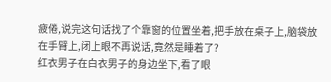疲倦,说完这句话找了个靠窗的位置坐着,把手放在桌子上,脑袋放在手臂上,闭上眼不再说话,竟然是睡着了?
红衣男子在白衣男子的身边坐下,看了眼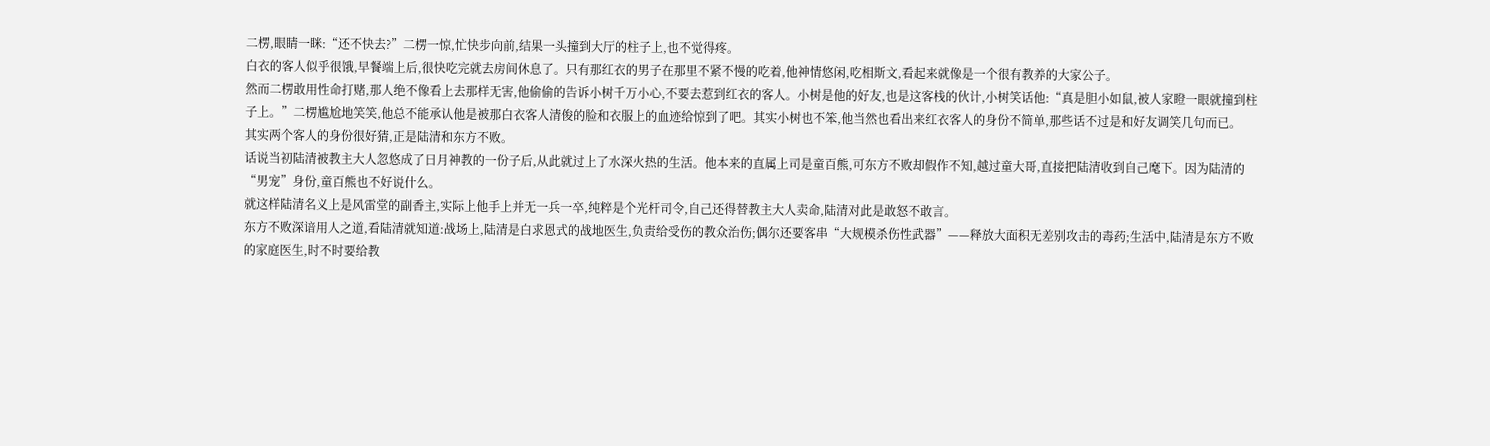二楞,眼睛一眯:“还不快去?”二楞一惊,忙快步向前,结果一头撞到大厅的柱子上,也不觉得疼。
白衣的客人似乎很饿,早餐端上后,很快吃完就去房间休息了。只有那红衣的男子在那里不紧不慢的吃着,他神情悠闲,吃相斯文,看起来就像是一个很有教养的大家公子。
然而二楞敢用性命打赌,那人绝不像看上去那样无害,他偷偷的告诉小树千万小心,不要去惹到红衣的客人。小树是他的好友,也是这客栈的伙计,小树笑话他:“真是胆小如鼠,被人家瞪一眼就撞到柱子上。”二楞尴尬地笑笑,他总不能承认他是被那白衣客人清俊的脸和衣服上的血迹给惊到了吧。其实小树也不笨,他当然也看出来红衣客人的身份不简单,那些话不过是和好友调笑几句而已。
其实两个客人的身份很好猜,正是陆清和东方不败。
话说当初陆清被教主大人忽悠成了日月神教的一份子后,从此就过上了水深火热的生活。他本来的直属上司是童百熊,可东方不败却假作不知,越过童大哥,直接把陆清收到自己麾下。因为陆清的“男宠”身份,童百熊也不好说什么。
就这样陆清名义上是风雷堂的副香主,实际上他手上并无一兵一卒,纯粹是个光杆司令,自己还得替教主大人卖命,陆清对此是敢怒不敢言。
东方不败深谙用人之道,看陆清就知道:战场上,陆清是白求恩式的战地医生,负责给受伤的教众治伤;偶尔还要客串“大规模杀伤性武器”——释放大面积无差别攻击的毒药;生活中,陆清是东方不败的家庭医生,时不时要给教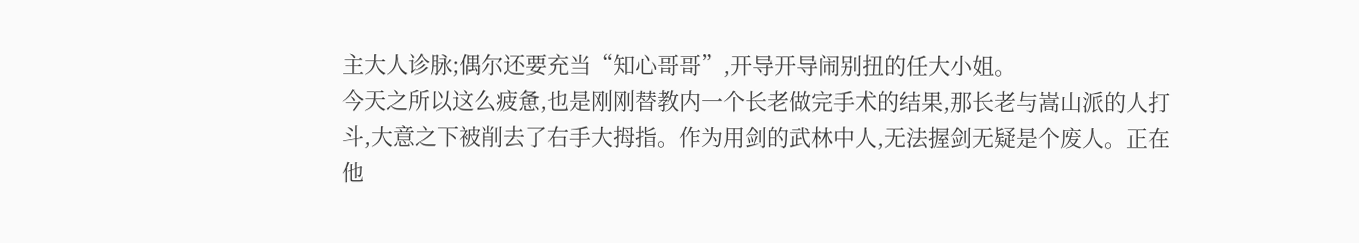主大人诊脉;偶尔还要充当“知心哥哥”,开导开导闹别扭的任大小姐。
今天之所以这么疲惫,也是刚刚替教内一个长老做完手术的结果,那长老与嵩山派的人打斗,大意之下被削去了右手大拇指。作为用剑的武林中人,无法握剑无疑是个废人。正在他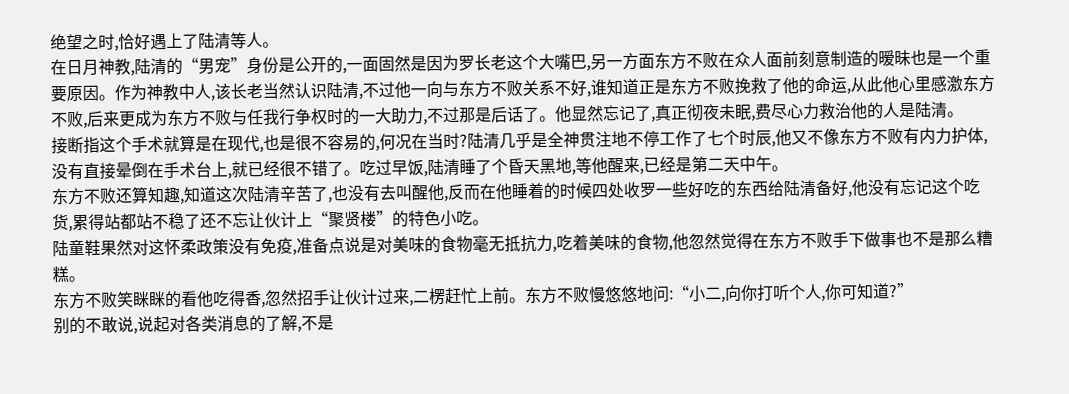绝望之时,恰好遇上了陆清等人。
在日月神教,陆清的“男宠”身份是公开的,一面固然是因为罗长老这个大嘴巴,另一方面东方不败在众人面前刻意制造的暧昧也是一个重要原因。作为神教中人,该长老当然认识陆清,不过他一向与东方不败关系不好,谁知道正是东方不败挽救了他的命运,从此他心里感激东方不败,后来更成为东方不败与任我行争权时的一大助力,不过那是后话了。他显然忘记了,真正彻夜未眠,费尽心力救治他的人是陆清。
接断指这个手术就算是在现代,也是很不容易的,何况在当时?陆清几乎是全神贯注地不停工作了七个时辰,他又不像东方不败有内力护体,没有直接晕倒在手术台上,就已经很不错了。吃过早饭,陆清睡了个昏天黑地,等他醒来,已经是第二天中午。
东方不败还算知趣,知道这次陆清辛苦了,也没有去叫醒他,反而在他睡着的时候四处收罗一些好吃的东西给陆清备好,他没有忘记这个吃货,累得站都站不稳了还不忘让伙计上“聚贤楼”的特色小吃。
陆童鞋果然对这怀柔政策没有免疫,准备点说是对美味的食物毫无抵抗力,吃着美味的食物,他忽然觉得在东方不败手下做事也不是那么糟糕。
东方不败笑眯眯的看他吃得香,忽然招手让伙计过来,二楞赶忙上前。东方不败慢悠悠地问:“小二,向你打听个人,你可知道?”
别的不敢说,说起对各类消息的了解,不是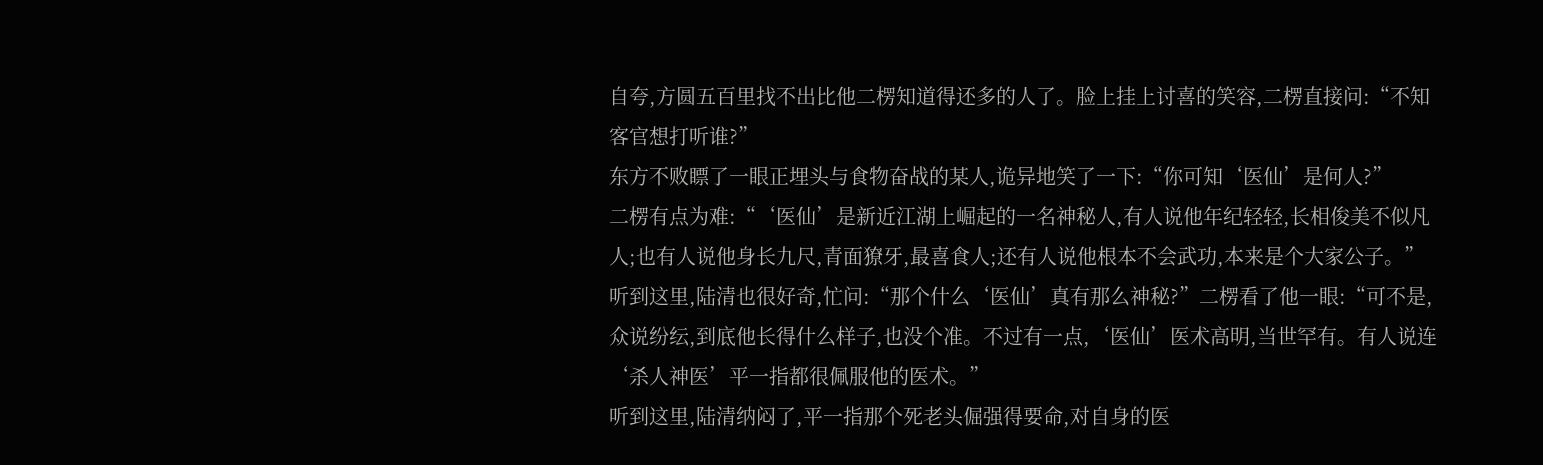自夸,方圆五百里找不出比他二楞知道得还多的人了。脸上挂上讨喜的笑容,二楞直接问:“不知客官想打听谁?”
东方不败瞟了一眼正埋头与食物奋战的某人,诡异地笑了一下:“你可知‘医仙’是何人?”
二楞有点为难:“‘医仙’是新近江湖上崛起的一名神秘人,有人说他年纪轻轻,长相俊美不似凡人;也有人说他身长九尺,青面獠牙,最喜食人;还有人说他根本不会武功,本来是个大家公子。”
听到这里,陆清也很好奇,忙问:“那个什么‘医仙’真有那么神秘?”二楞看了他一眼:“可不是,众说纷纭,到底他长得什么样子,也没个准。不过有一点,‘医仙’医术高明,当世罕有。有人说连‘杀人神医’平一指都很佩服他的医术。”
听到这里,陆清纳闷了,平一指那个死老头倔强得要命,对自身的医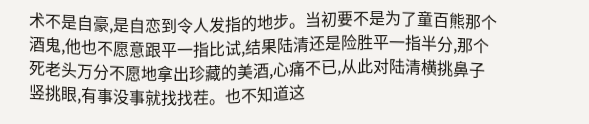术不是自豪,是自恋到令人发指的地步。当初要不是为了童百熊那个酒鬼,他也不愿意跟平一指比试,结果陆清还是险胜平一指半分,那个死老头万分不愿地拿出珍藏的美酒,心痛不已,从此对陆清横挑鼻子竖挑眼,有事没事就找找茬。也不知道这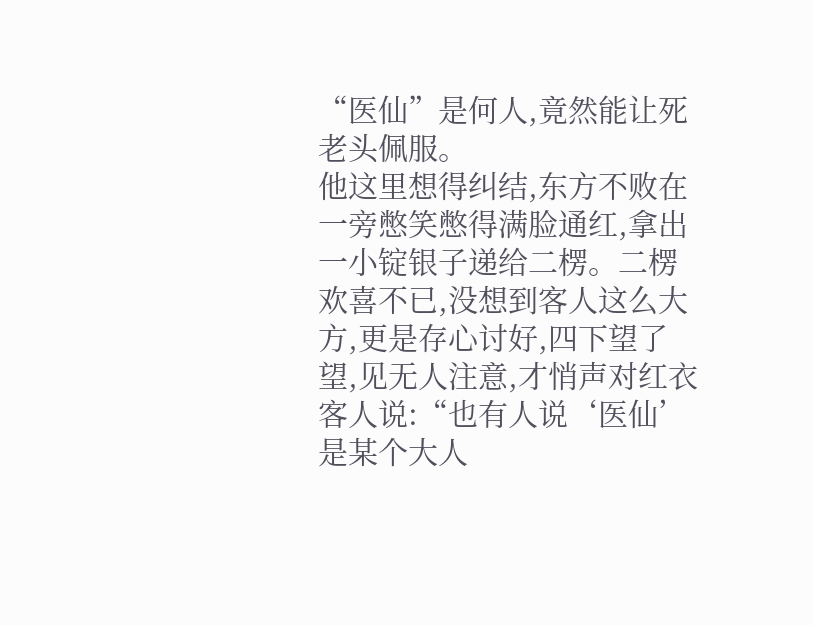“医仙”是何人,竟然能让死老头佩服。
他这里想得纠结,东方不败在一旁憋笑憋得满脸通红,拿出一小锭银子递给二楞。二楞欢喜不已,没想到客人这么大方,更是存心讨好,四下望了望,见无人注意,才悄声对红衣客人说:“也有人说‘医仙’是某个大人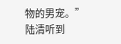物的男宠。”
陆清听到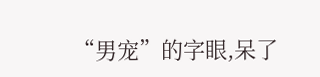“男宠”的字眼,呆了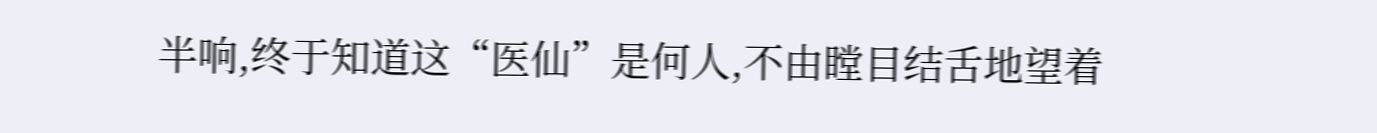半响,终于知道这“医仙”是何人,不由瞠目结舌地望着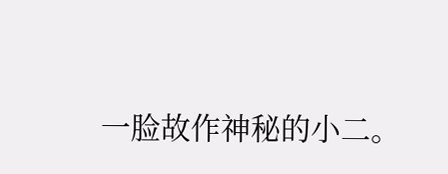一脸故作神秘的小二。